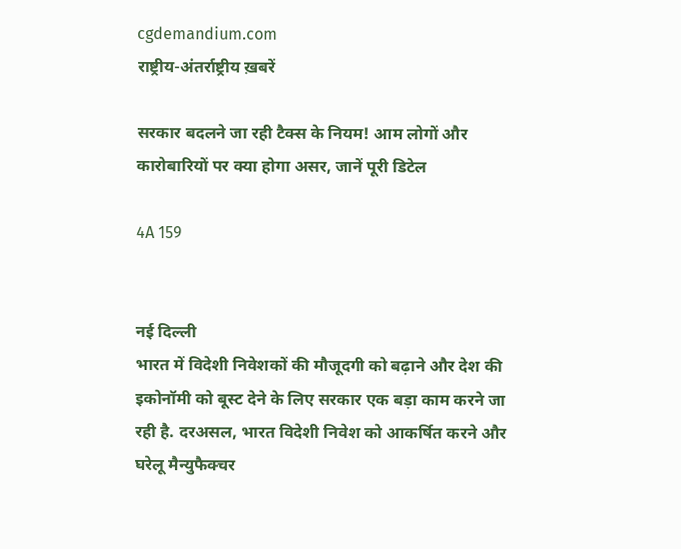cgdemandium.com
राष्ट्रीय-अंतर्राष्ट्रीय ख़बरें

सरकार बदलने जा रही टैक्स के नियम! आम लोगों और कारोबारियों पर क्या होगा असर, जानें पूरी डिटेल

4A 159


नई दिल्‍ली
भारत में विदेशी निवेशकों की मौजूदगी को बढ़ाने और देश की इकोनॉमी को बूस्‍ट देने के लिए सरकार एक बड़ा काम करने जा रही है. दरअसल, भारत विदेशी निवेश को आकर्षित करने और घरेलू मैन्‍युफैक्‍चर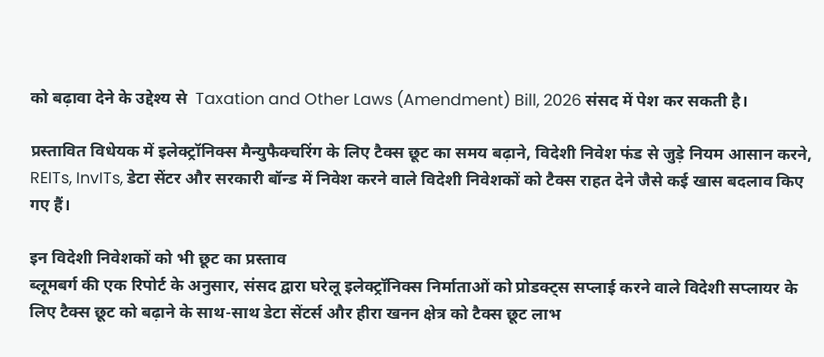को बढ़ावा देने के उद्देश्य से  Taxation and Other Laws (Amendment) Bill, 2026 संसद में पेश कर सकती है।

प्रस्तावित विधेयक में इलेक्ट्रॉनिक्स मैन्युफैक्चरिंग के लिए टैक्स छूट का समय बढ़ाने, विदेशी निवेश फंड से जुड़े नियम आसान करने, REITs, InvITs, डेटा सेंटर और सरकारी बॉन्ड में निवेश करने वाले विदेशी निवेशकों को टैक्‍स राहत देने जैसे कई खास बदलाव किए गए हैं।

इन विदेशी निवेशकों को भी छूट का प्रस्‍ताव
ब्लूमबर्ग की एक रिपोर्ट के अनुसार, संसद द्वारा घरेलू इलेक्ट्रॉनिक्स निर्माताओं को प्रोडक्‍ट्स सप्‍लाई करने वाले विदेशी सप्‍लायर के लिए टैक्‍स छूट को बढ़ाने के साथ-साथ डेटा सेंटर्स और हीरा खनन क्षेत्र को टैक्‍स छूट लाभ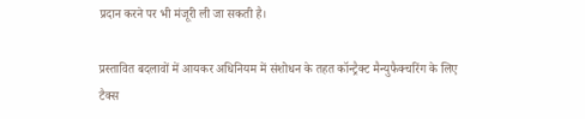प्रदान करने पर भी मंजूरी ली जा सकती है।

प्रस्‍ताव‍ित बदलावों में आयकर अधिनियम में संशोधन के तहत कॉन्‍ट्रैक्‍ट मैन्‍युफैक्‍चरिंग के लिए टैक्‍स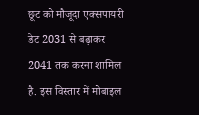छूट को मौजूदा एक्‍सपायरी डेट 2031 से बढ़ाकर 2041 तक करना शामिल है. इस विस्तार में मोबाइल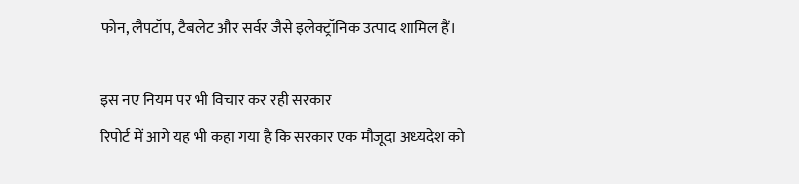फोन, लैपटॉप, टैबलेट और सर्वर जैसे इलेक्ट्रॉनिक उत्पाद शामिल हैं।

इस नए नियम पर भी विचार कर रही सरकार
रिपोर्ट में आगे यह भी कहा गया है कि सरकार एक मौजूदा अध्‍यदेश को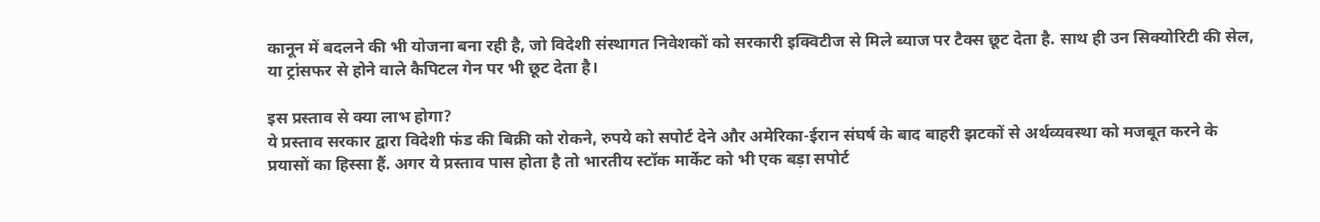कानून में बदलने की भी योजना बना रही है, जो विदेशी संस्‍थागत निवेशकों को सरकारी इक्विटीज से मिले ब्‍याज पर टैक्‍स छूट देता है. साथ ही उन सिक्‍योरिटी की सेल,  या ट्रांसफर से होने वाले कैपिटल गेन पर भी छूट देता है।

इस प्रस्‍ताव से क्‍या लाभ होगा?
ये प्रस्ताव सरकार द्वारा व‍िदेशी फंड की बिक्री को रोकने, रुपये को सपोर्ट देने और अमेरिका-ईरान संघर्ष के बाद बाहरी झटकों से अर्थव्यवस्था को मजबूत करने के प्रयासों का हिस्सा हैं. अगर ये प्रस्‍ताव पास होता है तो भारतीय स्‍टॉक मार्केट को भी एक बड़ा सपोर्ट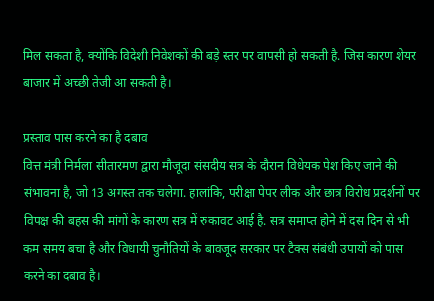मिल सकता है, क्‍योंकि विदेशी निवेशकों की बड़े स्‍तर पर वापसी हो सकती है. जिस कारण शेयर बाजार में अच्‍छी तेजी आ सकती है।

प्रस्‍ताव पास करने का है दबाव
वित्त मंत्री निर्मला सीतारमण द्वारा मौजूदा संसदीय सत्र के दौरान विधेयक पेश किए जाने की संभावना है, जो 13 अगस्त तक चलेगा. हालांकि, परीक्षा पेपर लीक और छात्र विरोध प्रदर्शनों पर विपक्ष की बहस की मांगों के कारण सत्र में रुकावट आई है. सत्र समाप्त होने में दस दिन से भी कम समय बचा है और विधायी चुनौतियों के बावजूद सरकार पर टैक्‍स संबंधी उपायों को पास करने का दबाव है।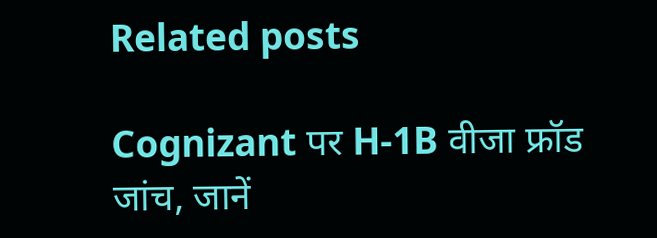Related posts

Cognizant पर H-1B वीजा फ्रॉड जांच, जानें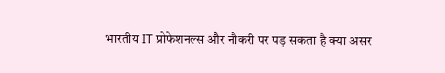भारतीय IT प्रोफेशनल्स और नौकरी पर पड़ सकता है क्या असर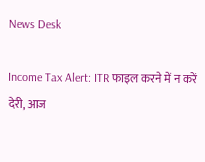News Desk

Income Tax Alert: ITR फाइल करने में न करें देरी, आज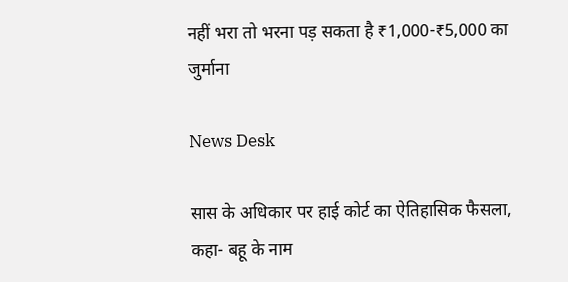नहीं भरा तो भरना पड़ सकता है ₹1,000-₹5,000 का जुर्माना

News Desk

सास के अधिकार पर हाई कोर्ट का ऐतिहासिक फैसला, कहा- बहू के नाम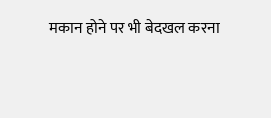मकान होने पर भी बेदखल करना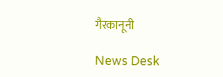गैरकानूनी

News Desk